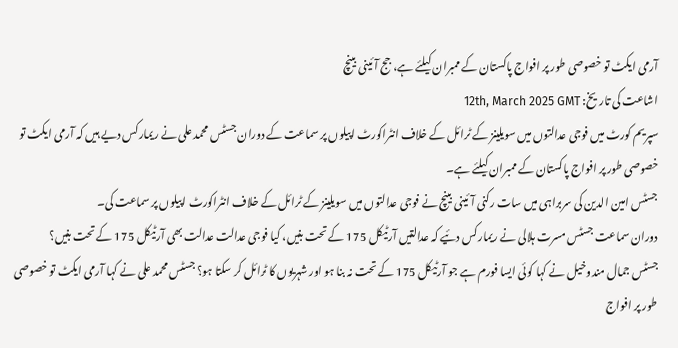آرمی ایکٹ تو خصوصی طور پر افواج پاکستان کے ممبران کیلئے ہے، جج آئینی بینچ
اشاعت کی تاریخ: 12th, March 2025 GMT
سپریم کورٹ میں فوجی عدالتوں میں سویلینز کے ٹرائل کے خلاف انٹراکورٹ اپیلوں پر سماعت کے دوران جسٹس محمد علی نے ریمارکس دیے ہیں کہ آرمی ایکٹ تو خصوصی طور پر افواج پاکستان کے ممبران کیلئے ہے۔
جسٹس امین الدین کی سربراہی میں سات رکنی آئینی بینچ نے فوجی عدالتوں میں سویلینز کے ٹرائل کے خلاف انٹراکورٹ اپیلوں پر سماعت کی۔
دوران سماعت جسٹس مسرت ہلالی نے ریمارکس دئیے کہ عدالتیں آرٹیکل 175 کے تحت بنیں، کیا فوجی عدالت عدالت بھی آرٹیکل 175 کے تحت بنیں؟
جسٹس جمال مندوخیل نے کہا کوئی ایسا فورم ہے جو آرٹیکل 175 کے تحت نہ بنا ہو اور شہریوں کا ٹرائل کر سکتا ہو؟ جسٹس محمد علی نے کہا آرمی ایکٹ تو خصوصی طور پر افواج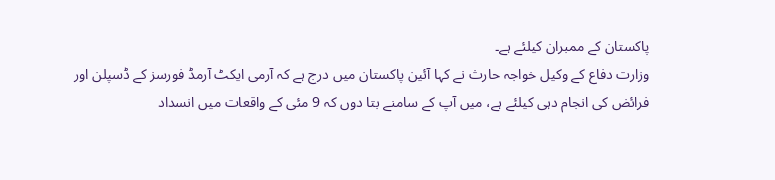پاکستان کے ممبران کیلئے ہے۔
وزارت دفاع کے وکیل خواجہ حارث نے کہا آئین پاکستان میں درج ہے کہ آرمی ایکٹ آرمڈ فورسز کے ڈسپلن اور فرائض کی انجام دہی کیلئے ہے، میں آپ کے سامنے بتا دوں کہ 9 مئی کے واقعات میں انسداد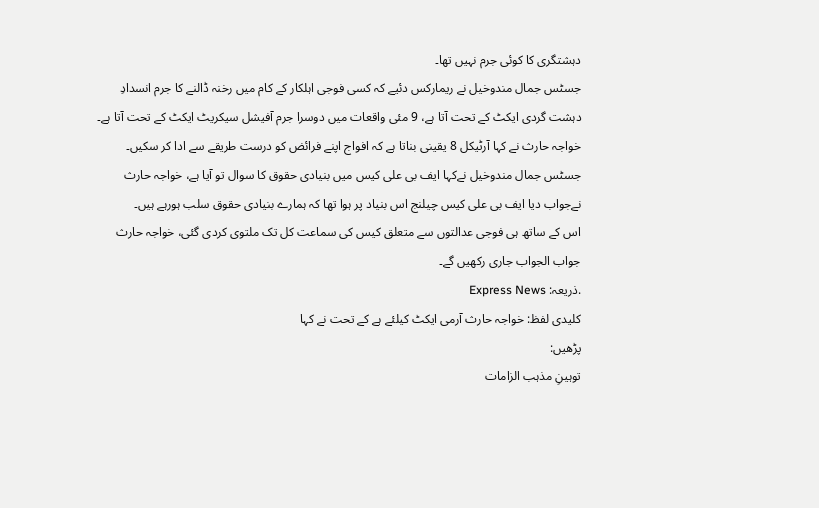دہشتگری کا کوئی جرم نہیں تھا۔
جسٹس جمال مندوخیل نے ریمارکس دئیے کہ کسی فوجی اہلکار کے کام میں رخنہ ڈالنے کا جرم انسدادِ دہشت گردی ایکٹ کے تحت آتا ہے، 9 مئی واقعات میں دوسرا جرم آفیشل سیکریٹ ایکٹ کے تحت آتا ہے۔
خواجہ حارث نے کہا آرٹیکل 8 یقینی بناتا ہے کہ افواج اپنے فرائض کو درست طریقے سے ادا کر سکیں۔
جسٹس جمال مندوخیل نےکہا ایف بی علی کیس میں بنیادی حقوق کا سوال تو آیا ہے، خواجہ حارث نےجواب دیا ایف بی علی کیس چیلنج اس بنیاد پر ہوا تھا کہ ہمارے بنیادی حقوق سلب ہورہے ہیں۔
اس کے ساتھ ہی فوجی عدالتوں سے متعلق کیس کی سماعت کل تک ملتوی کردی گئی، خواجہ حارث جواب الجواب جاری رکھیں گے۔
.ذریعہ: Express News
کلیدی لفظ: خواجہ حارث آرمی ایکٹ کیلئے ہے کے تحت نے کہا
پڑھیں:
توہینِ مذہب الزامات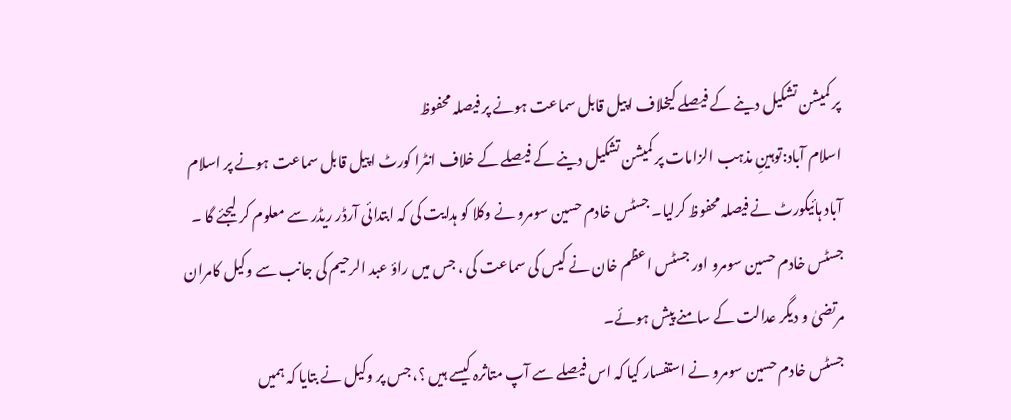پر کمیشن تشکیل دینے کے فیصلے کیخلاف اپیل قابل سماعت ہونے پر فیصلہ محفوظ
اسلام آباد:توہینِ مذہب الزامات پر کمیشن تشکیل دینے کے فیصلے کے خلاف انٹرا کورٹ اپیل قابل سماعت ہونے پر اسلام آباد ہائیکورٹ نے فیصلہ محفوظ کرلیا۔ جسٹس خادم حسین سومرو نے وکلا کو ہدایت کی کہ ابتدائی آرڈر ریڈر سے معلوم کر لیجئے گا ۔
جسٹس خادم حسین سومرو اور جسٹس اعظم خان نے کیس کی سماعت کی ، جس میں راؤ عبد الرحیم کی جانب سے وکیل کامران مرتضیٰ و دیگر عدالت کے سامنے پیش ہوئے۔
جسٹس خادم حسین سومرو نے استفسار کیا کہ اس فیصلے سے آپ متاثرہ کیسے ہیں ؟، جس پر وکیل نے بتایا کہ ہمیں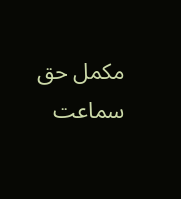مکمل حق سماعت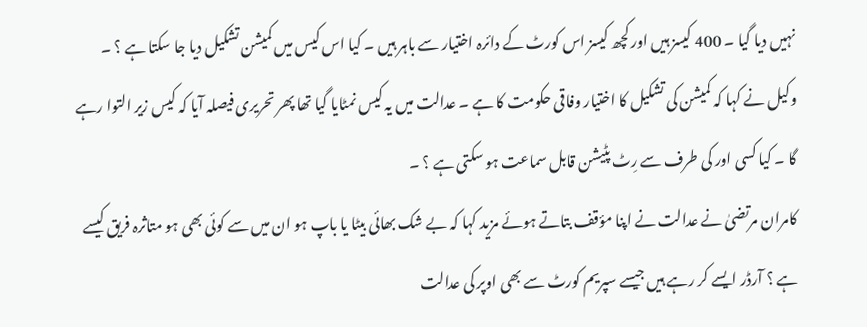نہیں دیا گیا ۔ 400 کیسز ہیں اور کچھ کیسز اس کورٹ کے دائرہ اختیار سے باہر ہیں ۔ کیا اس کیس میں کمیشن تشکیل دیا جا سکتا ہے ؟ ۔
وکیل نے کہا کہ کمیشن کی تشکیل کا اختیار وفاقی حکومت کا ہے ۔ عدالت میں یہ کیس نمٹایا گیا تھا پھر تحریری فیصلہ آیا کہ کیس زیر التوا رہے گا ۔ کیا کسی اور کی طرف سے رِٹ پٹیشن قابل سماعت ہو سکتی ہے ؟ ۔
کامران مرتضیٰ نے عدالت نے اپنا مؤقف بتاتے ہوئے مزید کہا کہ بے شک بھائی بیٹا یا باپ ہو ان میں سے کوئی بھی ہو متاثرہ فریق کیسے ہے ؟ آرڈر ایسے کر رہے ہیں جیسے سپریم کورٹ سے بھی اوپر کی عدالت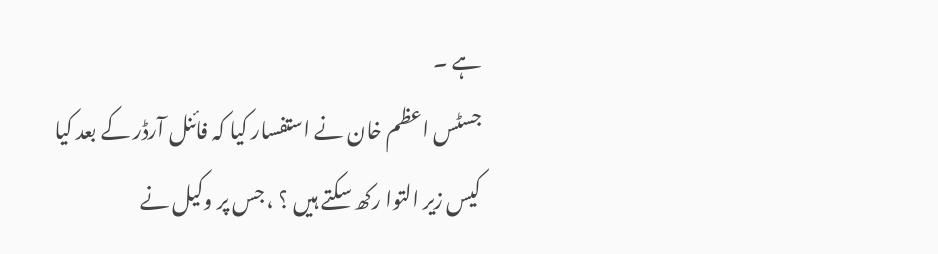ہے ۔
جسٹس اعظم خان نے استفسار کیا کہ فائنل آرڈر کے بعد کیا کیس زیر التوا رکھ سکتے ہیں ؟ ، جس پر وکیل نے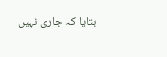بتایا کہ جاری نہیں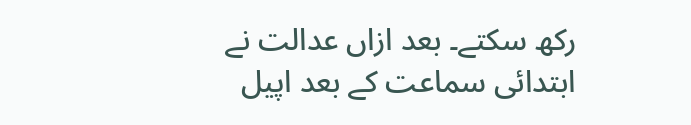رکھ سکتے۔ بعد ازاں عدالت نے ابتدائی سماعت کے بعد اپیل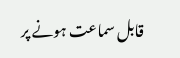قابل سماعت ہونے پر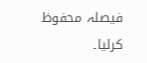فیصلہ محفوظ کرلیا۔